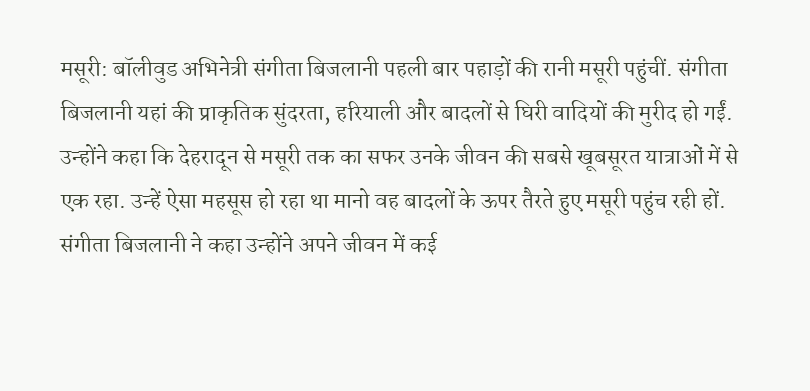मसूरी: बॉलीवुड अभिनेत्री संगीता बिजलानी पहली बार पहाड़ों की रानी मसूरी पहुंचीं. संगीता बिजलानी यहां की प्राकृतिक सुंदरता, हरियाली और बादलों से घिरी वादियों की मुरीद हो गईं. उन्होंने कहा कि देहरादून से मसूरी तक का सफर उनके जीवन की सबसे खूबसूरत यात्राओं में से एक रहा. उन्हें ऐसा महसूस हो रहा था मानो वह बादलों के ऊपर तैरते हुए मसूरी पहुंच रही हों.
संगीता बिजलानी ने कहा उन्होंने अपने जीवन में कई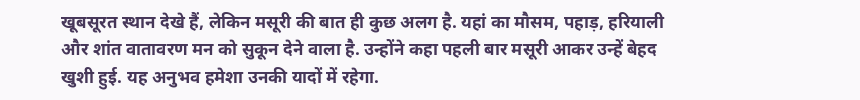खूबसूरत स्थान देखे हैं, लेकिन मसूरी की बात ही कुछ अलग है. यहां का मौसम, पहाड़, हरियाली और शांत वातावरण मन को सुकून देने वाला है. उन्होंने कहा पहली बार मसूरी आकर उन्हें बेहद खुशी हुई. यह अनुभव हमेशा उनकी यादों में रहेगा.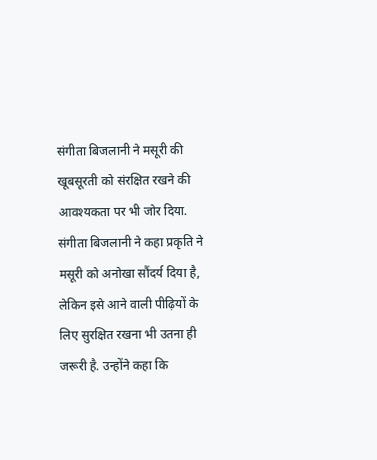संगीता बिजलानी ने मसूरी की खूबसूरती को संरक्षित रखने की आवश्यकता पर भी जोर दिया.
संगीता बिजलानी ने कहा प्रकृति ने मसूरी को अनोखा सौंदर्य दिया है, लेकिन इसे आने वाली पीढ़ियों के लिए सुरक्षित रखना भी उतना ही जरूरी है. उन्होंने कहा कि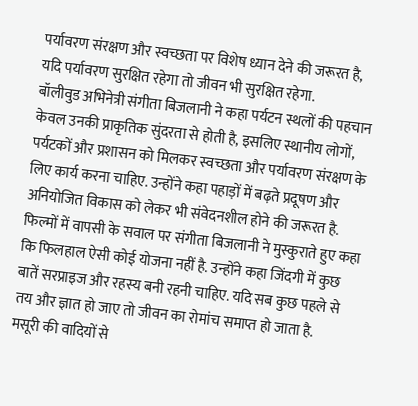पर्यावरण संरक्षण और स्वच्छता पर विशेष ध्यान देने की जरूरत है, यदि पर्यावरण सुरक्षित रहेगा तो जीवन भी सुरक्षित रहेगा.
बॉलीवुड अभिनेत्री संगीता बिजलानी ने कहा पर्यटन स्थलों की पहचान केवल उनकी प्राकृतिक सुंदरता से होती है, इसलिए स्थानीय लोगों, पर्यटकों और प्रशासन को मिलकर स्वच्छता और पर्यावरण संरक्षण के लिए कार्य करना चाहिए. उन्होंने कहा पहाड़ों में बढ़ते प्रदूषण और अनियोजित विकास को लेकर भी संवेदनशील होने की जरूरत है.
फिल्मों में वापसी के सवाल पर संगीता बिजलानी ने मुस्कुराते हुए कहा कि फिलहाल ऐसी कोई योजना नहीं है. उन्होंने कहा जिंदगी में कुछ बातें सरप्राइज और रहस्य बनी रहनी चाहिए. यदि सब कुछ पहले से तय और ज्ञात हो जाए तो जीवन का रोमांच समाप्त हो जाता है.
मसूरी की वादियों से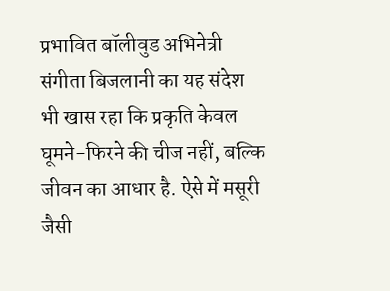प्रभावित बॉलीवुड अभिनेत्री संगीता बिजलानी का यह संदेश भी खास रहा कि प्रकृति केवल घूमने-फिरने की चीज नहीं, बल्कि जीवन का आधार है. ऐसे में मसूरी जैसी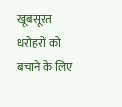खूबसूरत धरोहरों को बचाने के लिए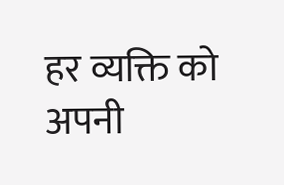हर व्यक्ति को अपनी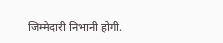जिम्मेदारी निभानी होगी.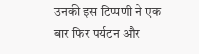उनकी इस टिप्पणी ने एक बार फिर पर्यटन और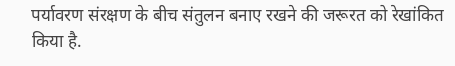पर्यावरण संरक्षण के बीच संतुलन बनाए रखने की जरूरत को रेखांकित किया है.